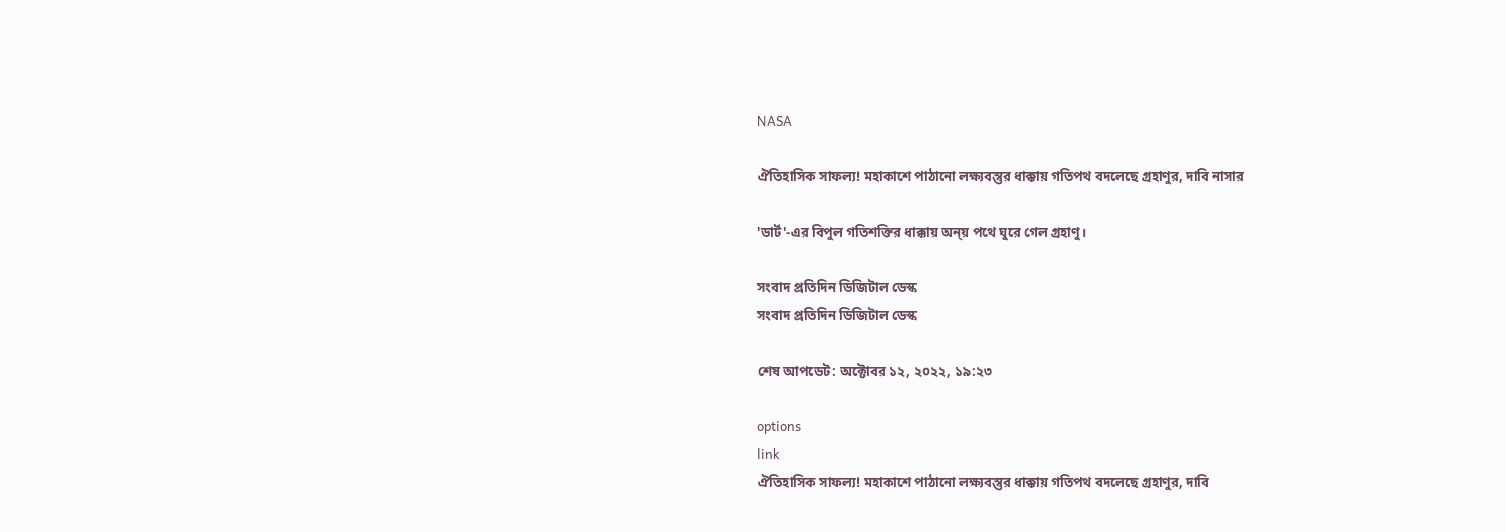NASA

ঐতিহাসিক সাফল্য! মহাকাশে পাঠানো লক্ষ্যবস্তুর ধাক্কায় গতিপথ বদলেছে গ্রহাণুর, দাবি নাসার

'ডার্ট'-এর বিপুল গতিশক্তির ধাক্কায় অন্য় পথে ঘুরে গেল গ্রহাণু।

সংবাদ প্রতিদিন ডিজিটাল ডেস্ক
সংবাদ প্রতিদিন ডিজিটাল ডেস্ক

শেষ আপডেট: অক্টোবর ১২, ২০২২, ১৯:২৩

options
link
ঐতিহাসিক সাফল্য! মহাকাশে পাঠানো লক্ষ্যবস্তুর ধাক্কায় গতিপথ বদলেছে গ্রহাণুর, দাবি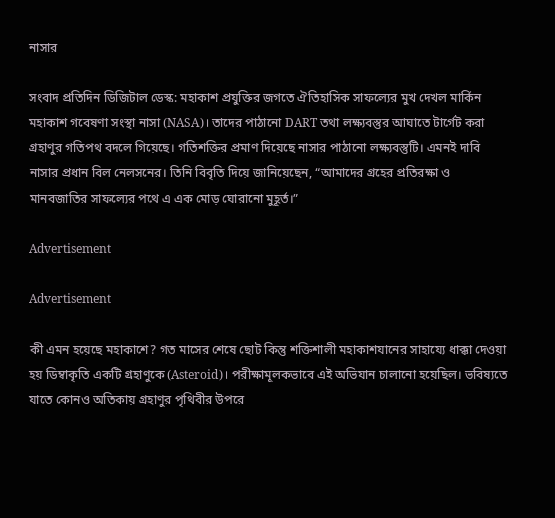নাসার

সংবাদ প্রতিদিন ডিজিটাল ডেস্ক: মহাকাশ প্রযুক্তির জগতে ঐতিহাসিক সাফল্যের মুখ দেখল মার্কিন মহাকাশ গবেষণা সংস্থা নাসা (NASA)। তাদের পাঠানো DART তথা লক্ষ্যবস্তুর আঘাতে টার্গেট করা গ্রহাণুর গতিপথ বদলে গিয়েছে। গতিশক্তির প্রমাণ দিয়েছে নাসার পাঠানো লক্ষ্যবস্তুটি। এমনই দাবি নাসার প্রধান বিল নেলসনের। তিনি বিবৃতি দিয়ে জানিয়েছেন, “আমাদের গ্রহের প্রতিরক্ষা ও মানবজাতির সাফল্যের পথে এ এক মোড় ঘোরানো মুহূর্ত।”

Advertisement

Advertisement

কী এমন হয়েছে মহাকাশে? গত মাসের শেষে ছোট কিন্তু শক্তিশালী মহাকাশযানের সাহায্যে ধাক্কা দেওয়া হয় ডিম্বাকৃতি একটি গ্রহাণুকে (Asteroid)। পরীক্ষামূলকভাবে এই অভিযান চালানো হয়েছিল। ভবিষ্যতে যাতে কোনও অতিকায় গ্রহাণুর পৃথিবীর উপরে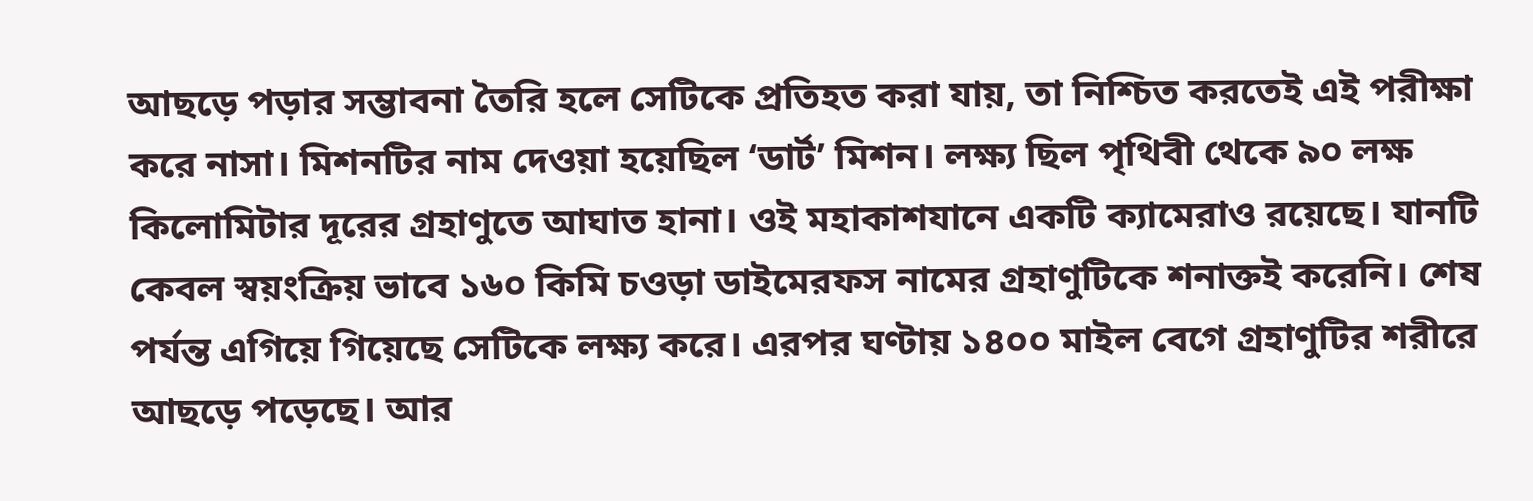আছড়ে পড়ার সম্ভাবনা তৈরি হলে সেটিকে প্রতিহত করা যায়, তা নিশ্চিত করতেই এই পরীক্ষা করে নাসা। মিশনটির নাম দেওয়া হয়েছিল ‘ডার্ট’ মিশন। লক্ষ্য ছিল পৃথিবী থেকে ৯০ লক্ষ কিলোমিটার দূরের গ্রহাণুতে আঘাত হানা। ওই মহাকাশযানে একটি ক্যামেরাও রয়েছে। যানটি কেবল স্বয়ংক্রিয় ভাবে ১৬০ কিমি চওড়া ডাইমেরফস নামের গ্রহাণুটিকে শনাক্তই করেনি। শেষ পর্যন্ত এগিয়ে গিয়েছে সেটিকে লক্ষ্য করে। এরপর ঘণ্টায় ১৪০০ মাইল বেগে গ্রহাণুটির শরীরে আছড়ে পড়েছে। আর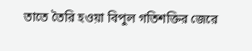তাতে তৈরি হওয়া বিপুল গতিশক্তির জেরে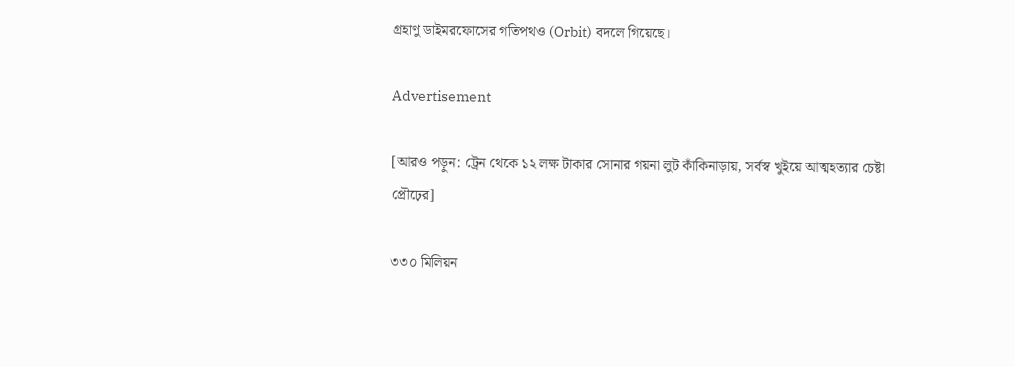গ্রহাণু ডাইমরফোসের গতিপথও (Orbit) বদলে গিয়েছে।

Advertisement

[আরও পড়ুন: ট্রেন থেকে ১২ লক্ষ টাকার সোনার গয়না লুট কাঁকিনাড়ায়, সর্বস্ব খুইয়ে আত্মহত্যার চেষ্টা প্রৌঢ়ের]

৩৩০ মিলিয়ন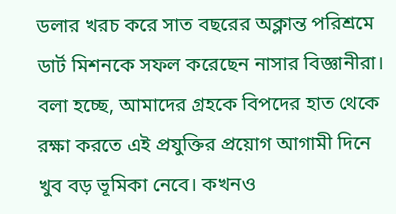ডলার খরচ করে সাত বছরের অক্লান্ত পরিশ্রমে ডার্ট মিশনকে সফল করেছেন নাসার বিজ্ঞানীরা। বলা হচ্ছে, আমাদের গ্রহকে বিপদের হাত থেকে রক্ষা করতে এই প্রযুক্তির প্রয়োগ আগামী দিনে খুব বড় ভূমিকা নেবে। কখনও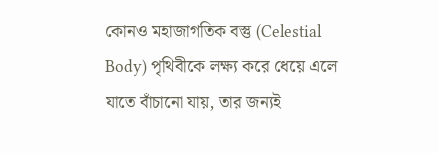কোনও মহাজাগতিক বস্তু (Celestial Body) পৃথিবীকে লক্ষ্য করে ধেয়ে এলে যাতে বাঁচানো যায়, তার জন্যই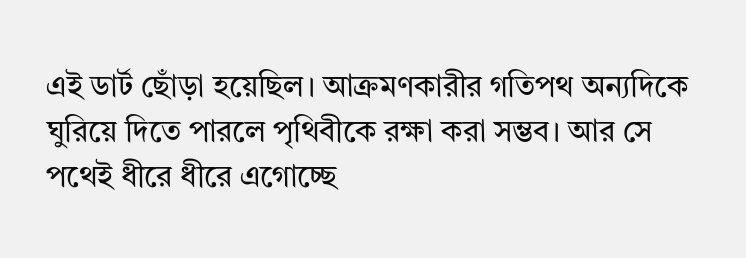এই ডার্ট ছোঁড়া হয়েছিল। আক্রমণকারীর গতিপথ অন্যদিকে ঘুরিয়ে দিতে পারলে পৃথিবীকে রক্ষা করা সম্ভব। আর সে পথেই ধীরে ধীরে এগোচ্ছে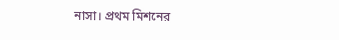নাসা। প্রথম মিশনের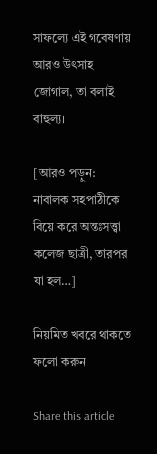সাফল্যে এই গবেষণায় আরও উৎসাহ জোগাল, তা বলাই বাহুল্য।

[আরও পড়ুন: নাবালক সহপাঠীকে বিয়ে করে অন্তঃসত্ত্বা কলেজ ছাত্রী, তারপর যা হল…]

নিয়মিত খবরে থাকতে ফলো করুন

Share this article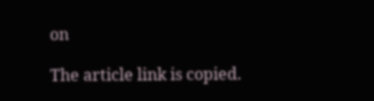on

The article link is copied.